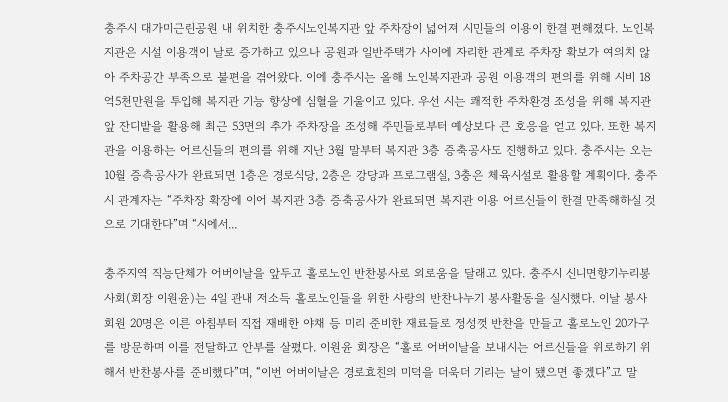충주시 대가미근린공원 내 위치한 충주시노인복지관 앞 주차장이 넓어져 시민들의 이용이 한결 편해졌다. 노인복지관은 시설 이용객이 날로 증가하고 있으나 공원과 일반주택가 사이에 자리한 관계로 주차장 확보가 여의치 않아 주차공간 부족으로 불편을 겪어왔다. 이에 충주시는 올해 노인복지관과 공원 이용객의 편의를 위해 시비 18억5천만원을 투입해 복지관 기능 향상에 심혈을 기울이고 있다. 우선 시는 쾌적한 주차환경 조성을 위해 복지관 앞 잔디밭을 활용해 최근 53면의 추가 주차장을 조성해 주민들로부터 예상보다 큰 호응을 얻고 있다. 또한 복지관을 이용하는 어르신들의 편의를 위해 지난 3월 말부터 복지관 3층 증축공사도 진행하고 있다. 충주시는 오는 10월 증측공사가 완료되면 1층은 경로식당, 2층은 강당과 프로그램실, 3충은 체육시설로 활용할 계획이다. 충주시 관계자는 “주차장 확장에 이어 복지관 3층 증축공사가 완료되면 복지관 이용 어르신들이 한결 만족해하실 것으로 기대한다”며 “시에서...

충주지역 직능단체가 어버이날을 앞두고 홀로노인 반찬봉사로 외로움을 달래고 있다. 충주시 신니면향기누리봉사회(회장 이원윤)는 4일 관내 저소득 홀로노인들을 위한 사랑의 반찬나누기 봉사활동을 실시했다. 이날 봉사회원 20명은 이른 아침부터 직접 재배한 야채 등 미리 준비한 재료들로 정성껏 반찬을 만들고 홀로노인 20가구를 방문하며 이를 전달하고 안부를 살폈다. 이원윤 회장은 “홀로 어버이날을 보내시는 어르신들을 위로하기 위해서 반찬봉사를 준비했다”며, “이번 어버이날은 경로효친의 미덕을 더욱더 기리는 날이 됐으면 좋겠다”고 말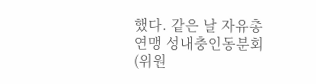했다. 같은 날 자유총연맹 성내충인동분회(위원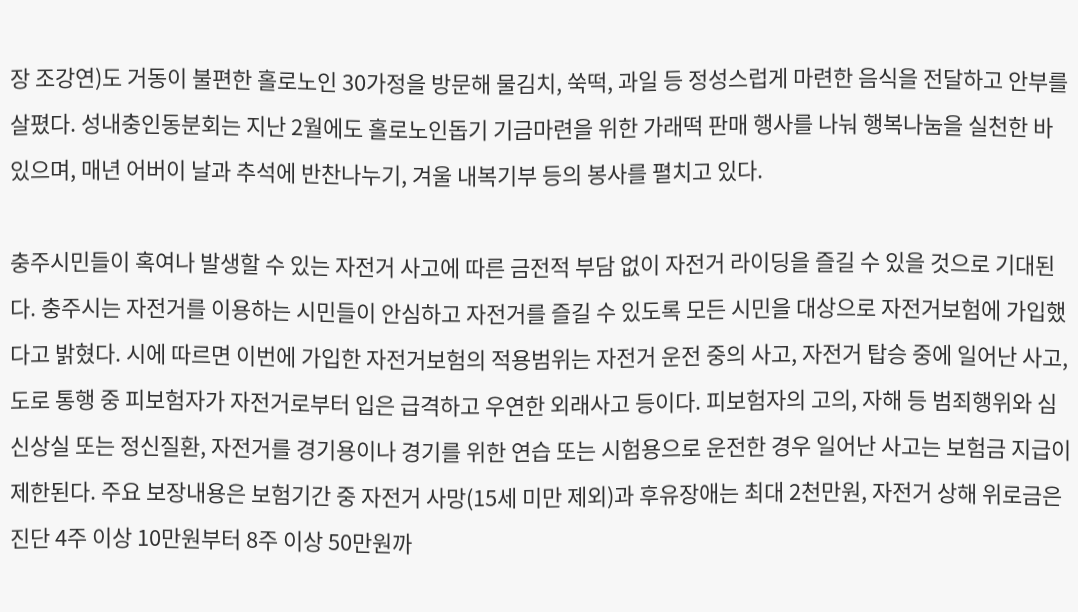장 조강연)도 거동이 불편한 홀로노인 30가정을 방문해 물김치, 쑥떡, 과일 등 정성스럽게 마련한 음식을 전달하고 안부를 살폈다. 성내충인동분회는 지난 2월에도 홀로노인돕기 기금마련을 위한 가래떡 판매 행사를 나눠 행복나눔을 실천한 바 있으며, 매년 어버이 날과 추석에 반찬나누기, 겨울 내복기부 등의 봉사를 펼치고 있다.

충주시민들이 혹여나 발생할 수 있는 자전거 사고에 따른 금전적 부담 없이 자전거 라이딩을 즐길 수 있을 것으로 기대된다. 충주시는 자전거를 이용하는 시민들이 안심하고 자전거를 즐길 수 있도록 모든 시민을 대상으로 자전거보험에 가입했다고 밝혔다. 시에 따르면 이번에 가입한 자전거보험의 적용범위는 자전거 운전 중의 사고, 자전거 탑승 중에 일어난 사고, 도로 통행 중 피보험자가 자전거로부터 입은 급격하고 우연한 외래사고 등이다. 피보험자의 고의, 자해 등 범죄행위와 심신상실 또는 정신질환, 자전거를 경기용이나 경기를 위한 연습 또는 시험용으로 운전한 경우 일어난 사고는 보험금 지급이 제한된다. 주요 보장내용은 보험기간 중 자전거 사망(15세 미만 제외)과 후유장애는 최대 2천만원, 자전거 상해 위로금은 진단 4주 이상 10만원부터 8주 이상 50만원까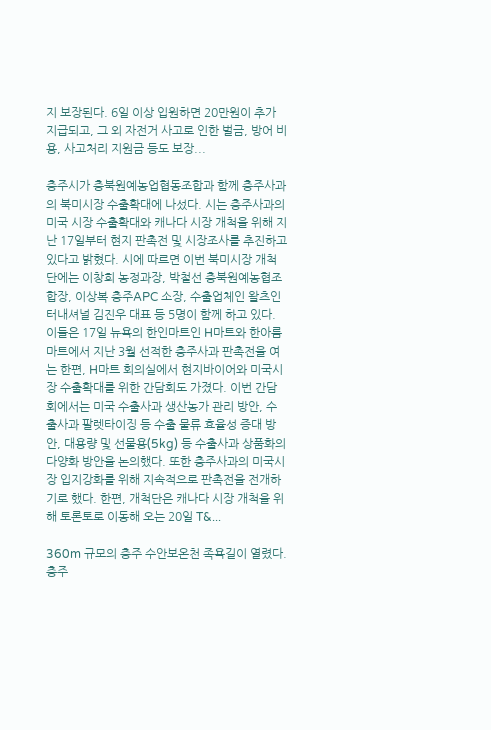지 보장된다. 6일 이상 입원하면 20만원이 추가 지급되고, 그 외 자전거 사고로 인한 벌금, 방어 비용, 사고처리 지원금 등도 보장...

충주시가 충북원예농업협동조합과 함께 충주사과의 북미시장 수출확대에 나섰다. 시는 충주사과의 미국 시장 수출확대와 캐나다 시장 개척을 위해 지난 17일부터 현지 판촉전 및 시장조사를 추진하고 있다고 밝혔다. 시에 따르면 이번 북미시장 개척단에는 이창희 농정과장, 박철선 충북원예농협조합장, 이상복 충주APC 소장, 수출업체인 왈츠인터내셔널 김진우 대표 등 5명이 함께 하고 있다. 이들은 17일 뉴욕의 한인마트인 H마트와 한아름마트에서 지난 3월 선적한 충주사과 판촉전을 여는 한편, H마트 회의실에서 현지바이어와 미국시장 수출확대를 위한 간담회도 가졌다. 이번 간담회에서는 미국 수출사과 생산농가 관리 방안, 수출사과 팔렛타이징 등 수출 물류 효율성 증대 방안, 대용량 및 선물용(5kg) 등 수출사과 상품화의 다양화 방안을 논의했다. 또한 충주사과의 미국시장 입지강화를 위해 지속적으로 판촉전을 전개하기로 했다. 한편, 개척단은 캐나다 시장 개척을 위해 토론토로 이동해 오는 20일 T&...

360m 규모의 충주 수안보온천 족욕길이 열렸다. 충주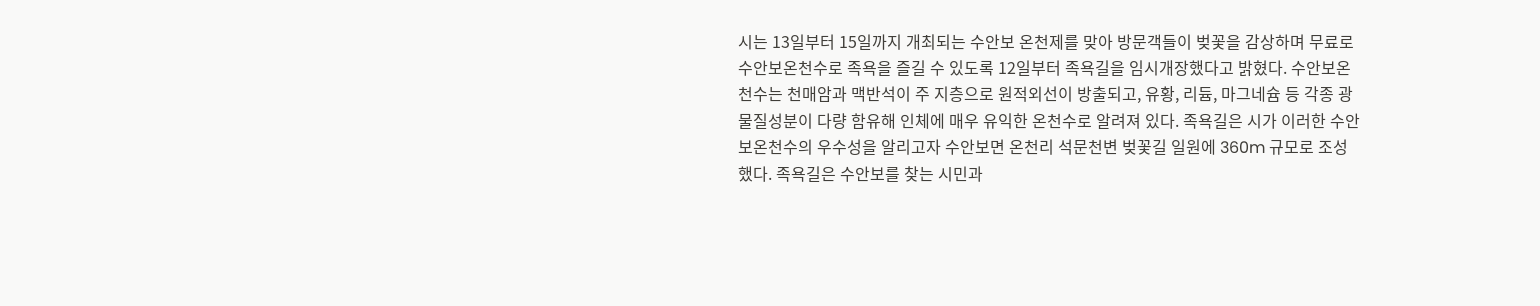시는 13일부터 15일까지 개최되는 수안보 온천제를 맞아 방문객들이 벚꽃을 감상하며 무료로 수안보온천수로 족욕을 즐길 수 있도록 12일부터 족욕길을 임시개장했다고 밝혔다. 수안보온천수는 천매암과 맥반석이 주 지층으로 원적외선이 방출되고, 유황, 리듐, 마그네슘 등 각종 광물질성분이 다량 함유해 인체에 매우 유익한 온천수로 알려져 있다. 족욕길은 시가 이러한 수안보온천수의 우수성을 알리고자 수안보면 온천리 석문천변 벚꽃길 일원에 360m 규모로 조성했다. 족욕길은 수안보를 찾는 시민과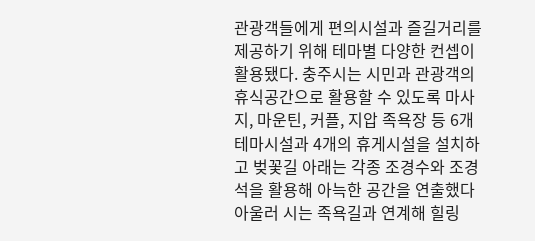관광객들에게 편의시설과 즐길거리를 제공하기 위해 테마별 다양한 컨셉이 활용됐다. 충주시는 시민과 관광객의 휴식공간으로 활용할 수 있도록 마사지, 마운틴, 커플, 지압 족욕장 등 6개 테마시설과 4개의 휴게시설을 설치하고 벚꽃길 아래는 각종 조경수와 조경석을 활용해 아늑한 공간을 연출했다 아울러 시는 족욕길과 연계해 힐링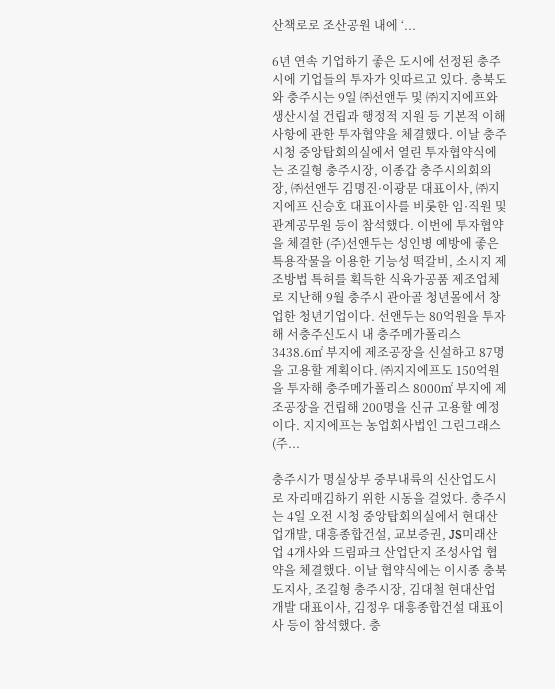산책로로 조산공원 내에 ‘...

6년 연속 기업하기 좋은 도시에 선정된 충주시에 기업들의 투자가 잇따르고 있다. 충북도와 충주시는 9일 ㈜선앤두 및 ㈜지지에프와 생산시설 건립과 행정적 지원 등 기본적 이해 사항에 관한 투자협약을 체결했다. 이날 충주시청 중앙탑회의실에서 열린 투자협약식에는 조길형 충주시장, 이종갑 충주시의회의장, ㈜선앤두 김명진·이광문 대표이사, ㈜지지에프 신승호 대표이사를 비롯한 임·직원 및 관계공무원 등이 참석했다. 이번에 투자협약을 체결한 (주)선앤두는 성인병 예방에 좋은 특용작물을 이용한 기능성 떡갈비, 소시지 제조방법 특허를 획득한 식육가공품 제조업체로 지난해 9월 충주시 관아골 청년몰에서 창업한 청년기업이다. 선앤두는 80억원을 투자해 서충주신도시 내 충주메가폴리스 3438.6㎡ 부지에 제조공장을 신설하고 87명을 고용할 계획이다. ㈜지지에프도 150억원을 투자해 충주메가폴리스 8000㎡ 부지에 제조공장을 건립해 200명을 신규 고용할 예정이다. 지지에프는 농업회사법인 그린그래스(주...

충주시가 명실상부 중부내륙의 신산업도시로 자리매김하기 위한 시동을 걸었다. 충주시는 4일 오전 시청 중앙탑회의실에서 현대산업개발, 대흥종합건설, 교보증권, JS미래산업 4개사와 드림파크 산업단지 조성사업 협약을 체결했다. 이날 협약식에는 이시종 충북도지사, 조길형 충주시장, 김대철 현대산업개발 대표이사, 김정우 대흥종합건설 대표이사 등이 참석했다. 충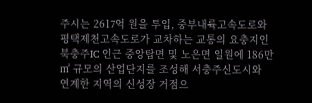주시는 2617억 원을 투입, 중부내륙고속도로와 평택제천고속도로가 교차하는 교통의 요충지인 북충주IC 인근 중앙탑면 및 노은면 일원에 186만㎡ 규모의 산업단지를 조성해 서충주신도시와 연계한 지역의 신성장 거점으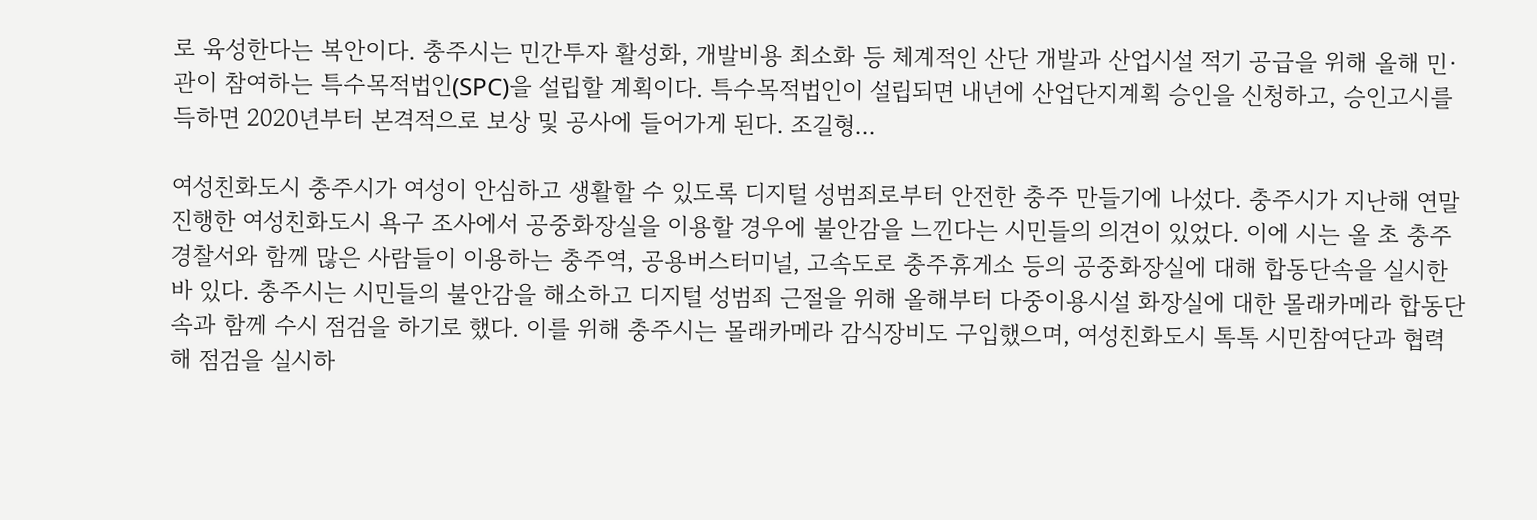로 육성한다는 복안이다. 충주시는 민간투자 활성화, 개발비용 최소화 등 체계적인 산단 개발과 산업시설 적기 공급을 위해 올해 민·관이 참여하는 특수목적법인(SPC)을 설립할 계획이다. 특수목적법인이 설립되면 내년에 산업단지계획 승인을 신청하고, 승인고시를 득하면 2020년부터 본격적으로 보상 및 공사에 들어가게 된다. 조길형...

여성친화도시 충주시가 여성이 안심하고 생활할 수 있도록 디지털 성범죄로부터 안전한 충주 만들기에 나섰다. 충주시가 지난해 연말 진행한 여성친화도시 욕구 조사에서 공중화장실을 이용할 경우에 불안감을 느낀다는 시민들의 의견이 있었다. 이에 시는 올 초 충주경찰서와 함께 많은 사람들이 이용하는 충주역, 공용버스터미널, 고속도로 충주휴게소 등의 공중화장실에 대해 합동단속을 실시한 바 있다. 충주시는 시민들의 불안감을 해소하고 디지털 성범죄 근절을 위해 올해부터 다중이용시설 화장실에 대한 몰래카메라 합동단속과 함께 수시 점검을 하기로 했다. 이를 위해 충주시는 몰래카메라 감식장비도 구입했으며, 여성친화도시 톡톡 시민참여단과 협력해 점검을 실시하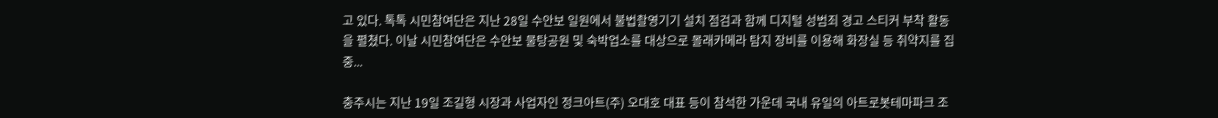고 있다. 톡톡 시민참여단은 지난 28일 수안보 일원에서 불법촬영기기 설치 점검과 함께 디지털 성범죄 경고 스티커 부착 활동을 펼쳤다. 이날 시민참여단은 수안보 물탕공원 및 숙박업소를 대상으로 몰래카메라 탐지 장비를 이용해 화장실 등 취약지를 집중...

충주시는 지난 19일 조길형 시장과 사업자인 정크아트(주) 오대호 대표 등이 참석한 가운데 국내 유일의 아트로봇테마파크 조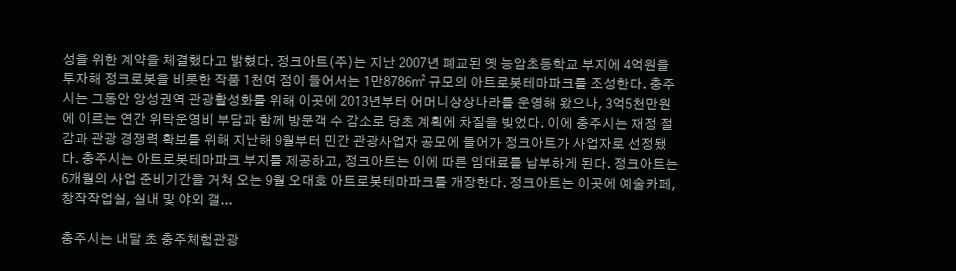성을 위한 계약을 체결했다고 밝혔다. 정크아트(주)는 지난 2007년 폐교된 옛 능암초등학교 부지에 4억원을 투자해 정크로봇을 비롯한 작품 1천여 점이 들어서는 1만8786㎡ 규모의 아트로봇테마파크를 조성한다. 충주시는 그동안 앙성권역 관광활성화를 위해 이곳에 2013년부터 어머니상상나라를 운영해 왔으나, 3억5천만원에 이르는 연간 위탁운영비 부담과 함께 방문객 수 감소로 당초 계획에 차질을 빚었다. 이에 충주시는 재정 절감과 관광 경쟁력 확보를 위해 지난해 9월부터 민간 관광사업자 공모에 들어가 정크아트가 사업자로 선정됐다. 충주시는 아트로봇테마파크 부지를 제공하고, 정크아트는 이에 따른 임대료를 납부하게 된다. 정크아트는 6개월의 사업 준비기간을 거쳐 오는 9월 오대호 아트로봇테마파크를 개장한다. 정크아트는 이곳에 예술카페, 창작작업실, 실내 및 야외 갤...

충주시는 내달 초 충주체험관광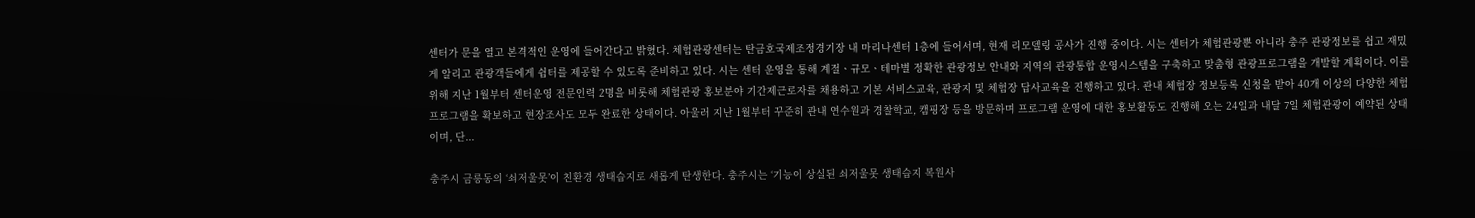센터가 문을 열고 본격적인 운영에 들어간다고 밝혔다. 체험관광센터는 탄금호국제조정경기장 내 마리나센터 1층에 들어서며, 현재 리모델링 공사가 진행 중이다. 시는 센터가 체험관광뿐 아니라 충주 관광정보를 쉽고 재밌게 알리고 관광객들에게 쉼터를 제공할 수 있도록 준비하고 있다. 시는 센터 운영을 통해 계절ㆍ규모ㆍ테마별 정확한 관광정보 안내와 지역의 관광통합 운영시스템을 구축하고 맞춤형 관광프로그램을 개발할 계획이다. 이를 위해 지난 1월부터 센터운영 전문인력 2명을 비롯해 체험관광 홍보분야 기간제근로자를 채용하고 기본 서비스교육, 관광지 및 체험장 답사교육을 진행하고 있다. 관내 체험장 정보등록 신청을 받아 40개 이상의 다양한 체험프로그램을 확보하고 현장조사도 모두 완료한 상태이다. 아울러 지난 1월부터 꾸준히 관내 연수원과 경찰학교, 캠핑장 등을 방문하며 프로그램 운영에 대한 홍보활동도 진행해 오는 24일과 내달 7일 체험관광이 예약된 상태이며, 단...

충주시 금릉동의 ‘쇠저울못’이 친환경 생태습지로 새롭게 탄생한다. 충주시는 ‘기능이 상실된 쇠저울못 생태습지 복원사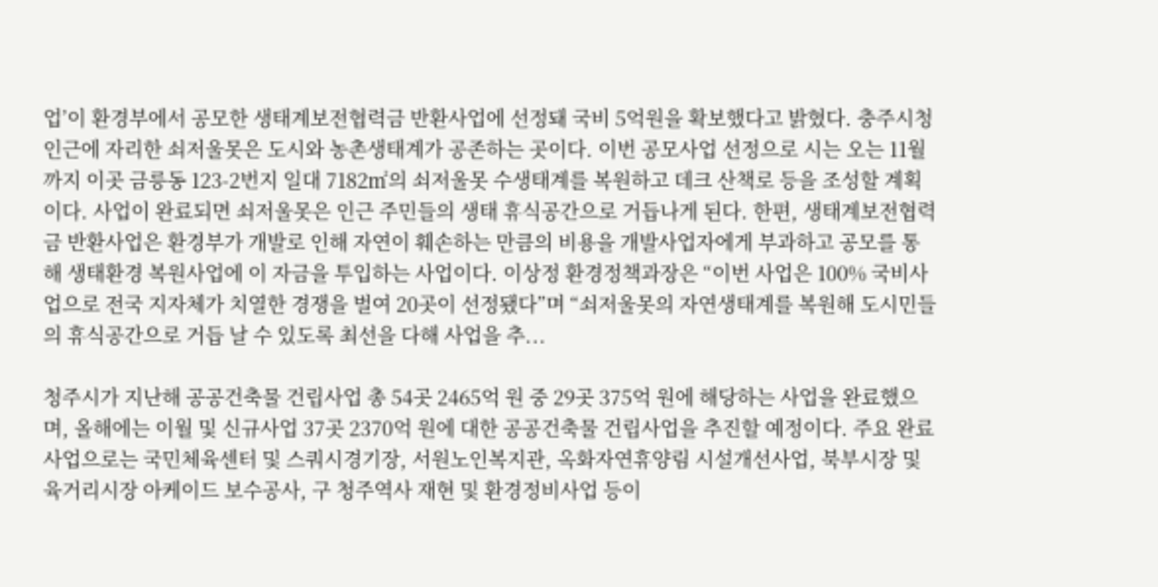업’이 환경부에서 공모한 생태계보전협력금 반환사업에 선정돼 국비 5억원을 확보했다고 밝혔다. 충주시청 인근에 자리한 쇠저울못은 도시와 농촌생태계가 공존하는 곳이다. 이번 공모사업 선정으로 시는 오는 11월까지 이곳 금릉동 123-2번지 일대 7182㎡의 쇠저울못 수생태계를 복원하고 데크 산책로 등을 조성할 계획이다. 사업이 완료되면 쇠저울못은 인근 주민들의 생태 휴식공간으로 거듭나게 된다. 한편, 생태계보전협력금 반환사업은 환경부가 개발로 인해 자연이 훼손하는 만큼의 비용을 개발사업자에게 부과하고 공모를 통해 생태환경 복원사업에 이 자금을 투입하는 사업이다. 이상정 환경정책과장은 “이번 사업은 100% 국비사업으로 전국 지자체가 치열한 경쟁을 벌여 20곳이 선정됐다”며 “쇠저울못의 자연생태계를 복원해 도시민들의 휴식공간으로 거듭 날 수 있도록 최선을 다해 사업을 추...

청주시가 지난해 공공건축물 건립사업 총 54곳 2465억 원 중 29곳 375억 원에 해당하는 사업을 완료했으며, 올해에는 이월 및 신규사업 37곳 2370억 원에 대한 공공건축물 건립사업을 추진할 예정이다. 주요 완료 사업으로는 국민체육센터 및 스쿼시경기장, 서원노인복지관, 옥화자연휴양림 시설개선사업, 북부시장 및 육거리시장 아케이드 보수공사, 구 청주역사 재현 및 환경정비사업 등이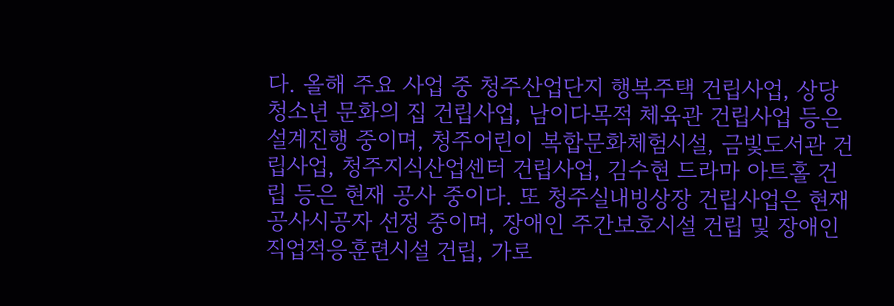다. 올해 주요 사업 중 청주산업단지 행복주택 건립사업, 상당청소년 문화의 집 건립사업, 남이다목적 체육관 건립사업 등은 설계진행 중이며, 청주어린이 복합문화체험시설, 금빛도서관 건립사업, 청주지식산업센터 건립사업, 김수현 드라마 아트홀 건립 등은 현재 공사 중이다. 또 청주실내빙상장 건립사업은 현재 공사시공자 선정 중이며, 장애인 주간보호시설 건립 및 장애인 직업적응훈련시설 건립, 가로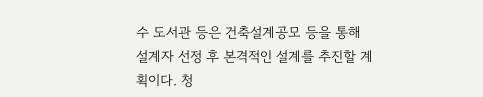수 도서관 등은 건축설계공모 등을 통해 설계자 선정 후 본격적인 설계를 추진할 계획이다. 청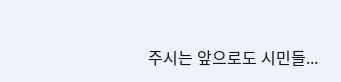주시는 앞으로도 시민들...